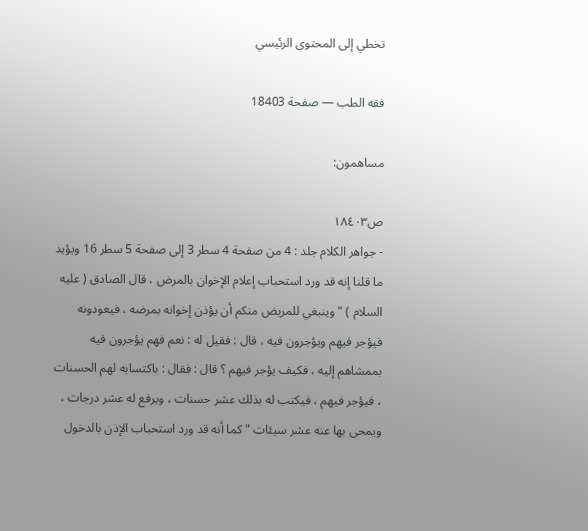تخطي إلى المحتوى الرئيسي

فقه الطب — صفحة 18403

مساهمون:

ص١٨٤٠٣
- جواهر الكلام جلد : 4 من صفحة 4 سطر 3 إلى صفحة 5 سطر 16 ويؤيد ما قلنا إنه قد ورد استحباب إعلام الإخوان بالمرض ، قال الصادق ( عليه السلام ) " وينبغي للمريض منكم أن يؤذن إخوانه بمرضه ، فيعودونه فيؤجر فيهم ويؤجرون فيه ، قال : فقيل له : نعم فهم يؤجرون فيه بممشاهم إليه ، فكيف يؤجر فيهم ؟ قال : فقال : باكتسابه لهم الحسنات ، فيؤجر فيهم ، فيكتب له بذلك عشر حسنات ، ويرفع له عشر درجات ، ويمحى بها عنه عشر سيئات " كما أنه قد ورد استحباب الإذن بالدخول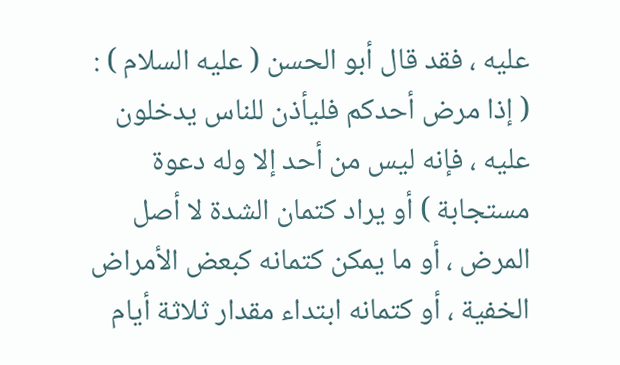عليه ، فقد قال أبو الحسن ( عليه السلام ) : ( إذا مرض أحدكم فليأذن للناس يدخلون عليه ، فإنه ليس من أحد إلا وله دعوة مستجابة ) أو يراد كتمان الشدة لا أصل المرض ، أو ما يمكن كتمانه كبعض الأمراض الخفية ، أو كتمانه ابتداء مقدار ثلاثة أيام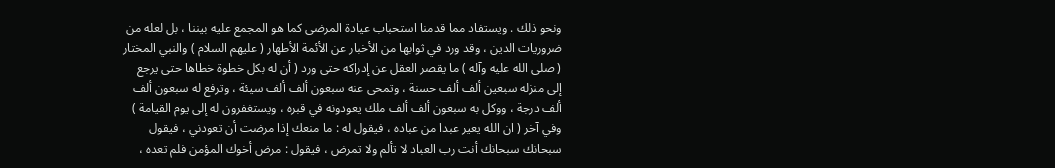ونحو ذلك . ويستفاد مما قدمنا استحباب عيادة المرضى كما هو المجمع عليه بيننا ، بل لعله من ضروريات الدين ، وقد ورد في ثوابها من الأخبار عن الأئمة الأطهار ( عليهم السلام ) والنبي المختار ( صلى الله عليه وآله ) ما يقصر العقل عن إدراكه حتى ورد ( أن له بكل خطوة خطاها حتى يرجع إلى منزله سبعين ألف ألف حسنة ، وتمحى عنه سبعون ألف ألف سيئة ، وترفع له سبعون ألف ألف درجة ، ووكل به سبعون ألف ألف ملك يعودونه في قبره ، ويستغفرون له إلى يوم القيامة ) وفي آخر ( ان الله يعير عبدا من عباده ، فيقول له : ما منعك إذا مرضت أن تعودني ، فيقول سبحانك سبحانك أنت رب العباد لا تألم ولا تمرض ، فيقول : مرض أخوك المؤمن فلم تعده ،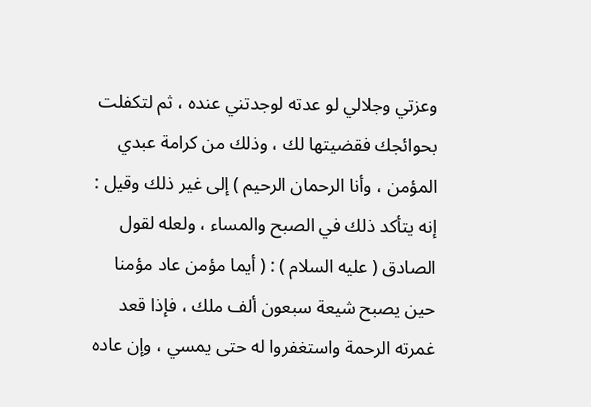وعزتي وجلالي لو عدته لوجدتني عنده ، ثم لتكفلت بحوائجك فقضيتها لك ، وذلك من كرامة عبدي المؤمن ، وأنا الرحمان الرحيم ) إلى غير ذلك وقيل : إنه يتأكد ذلك في الصبح والمساء ، ولعله لقول الصادق ( عليه السلام ) : ( أيما مؤمن عاد مؤمنا حين يصبح شيعة سبعون ألف ملك ، فإذا قعد غمرته الرحمة واستغفروا له حتى يمسي ، وإن عاده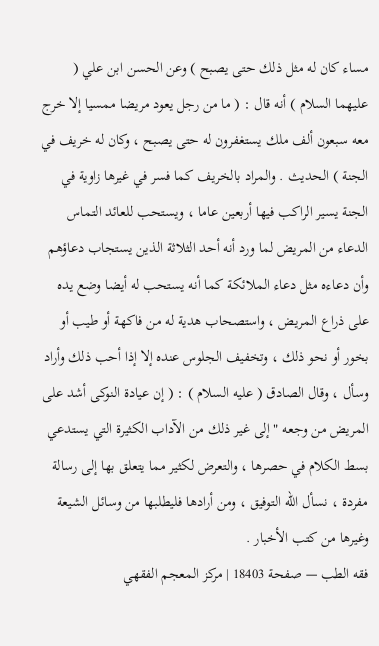مساء كان له مثل ذلك حتى يصبح ) وعن الحسن ابن علي ( عليهما السلام ) أنه قال : ( ما من رجل يعود مريضا ممسيا إلا خرج معه سبعون ألف ملك يستغفرون له حتى يصبح ، وكان له خريف في الجنة ) الحديث . والمراد بالخريف كما فسر في غيرها زاوية في الجنة يسير الراكب فيها أربعين عاما ، ويستحب للعائد التماس الدعاء من المريض لما ورد أنه أحد الثلاثة الذين يستجاب دعاؤهم وأن دعاءه مثل دعاء الملائكة كما أنه يستحب له أيضا وضع يده على ذراع المريض ، واستصحاب هدية له من فاكهة أو طيب أو بخور أو نحو ذلك ، وتخفيف الجلوس عنده إلا إذا أحب ذلك وأراد وسأل ، وقال الصادق ( عليه السلام ) : ( إن عيادة النوكى أشد على المريض من وجعه " إلى غير ذلك من الآداب الكثيرة التي يستدعي بسط الكلام في حصرها ، والتعرض لكثير مما يتعلق بها إلى رسالة مفردة ، نسأل الله التوفيق ، ومن أرادها فليطلبها من وسائل الشيعة وغيرها من كتب الأخبار .
فقه الطب — صفحة 18403 | مركز المعجم الفقهي